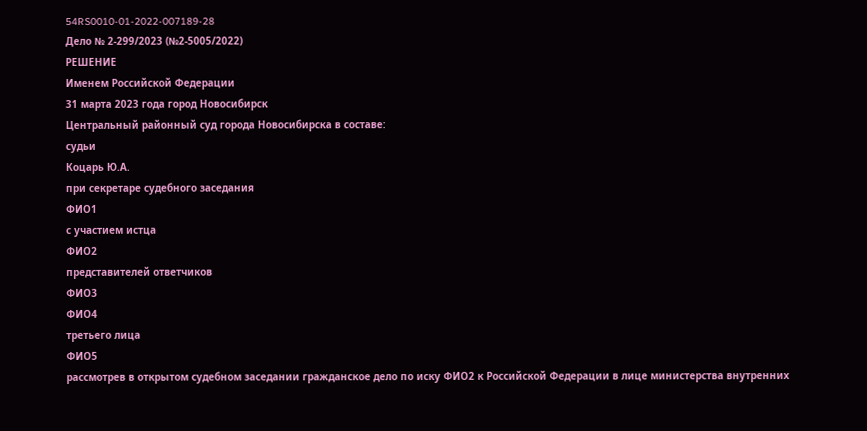54RS0010-01-2022-007189-28
Дело № 2-299/2023 (№2-5005/2022)
РЕШЕНИЕ
Именем Российской Федерации
31 марта 2023 года город Новосибирск
Центральный районный суд города Новосибирска в составе:
судьи
Коцарь Ю.А.
при секретаре судебного заседания
ФИО1
с участием истца
ФИО2
представителей ответчиков
ФИО3
ФИО4
третьего лица
ФИО5
рассмотрев в открытом судебном заседании гражданское дело по иску ФИО2 к Российской Федерации в лице министерства внутренних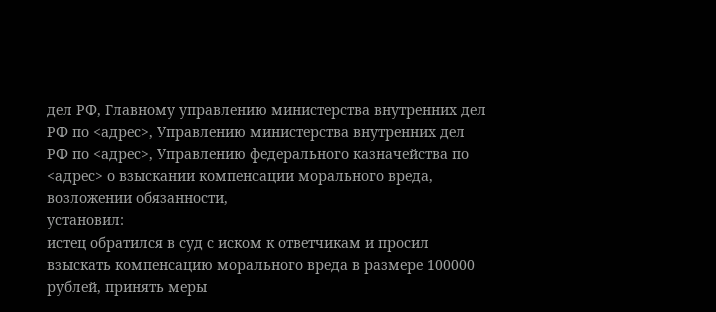дел РФ, Главному управлению министерства внутренних дел РФ по <адрес>, Управлению министерства внутренних дел РФ по <адрес>, Управлению федерального казначейства по <адрес> о взыскании компенсации морального вреда, возложении обязанности,
установил:
истец обратился в суд с иском к ответчикам и просил взыскать компенсацию морального вреда в размере 100000 рублей, принять меры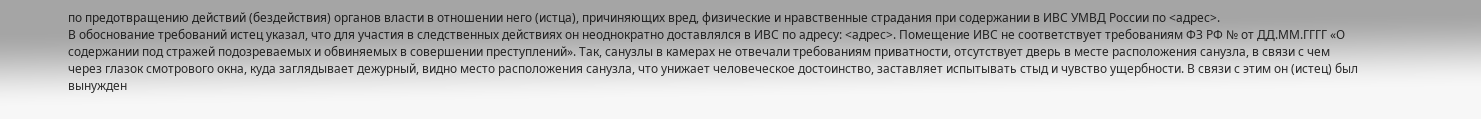по предотвращению действий (бездействия) органов власти в отношении него (истца), причиняющих вред, физические и нравственные страдания при содержании в ИВС УМВД России по <адрес>.
В обоснование требований истец указал, что для участия в следственных действиях он неоднократно доставлялся в ИВС по адресу: <адрес>. Помещение ИВС не соответствует требованиям ФЗ РФ № от ДД.ММ.ГГГГ «О содержании под стражей подозреваемых и обвиняемых в совершении преступлений». Так, санузлы в камерах не отвечали требованиям приватности, отсутствует дверь в месте расположения санузла, в связи с чем через глазок смотрового окна, куда заглядывает дежурный, видно место расположения санузла, что унижает человеческое достоинство, заставляет испытывать стыд и чувство ущербности. В связи с этим он (истец) был вынужден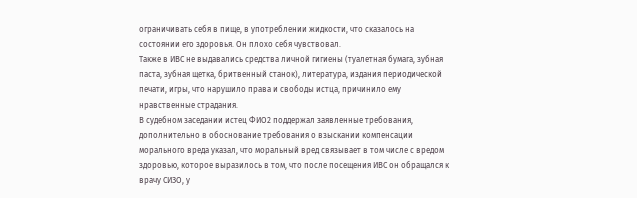ограничивать себя в пище, в употреблении жидкости, что сказалось на состоянии его здоровья. Он плохо себя чувствовал.
Также в ИВС не выдавались средства личной гигиены (туалетная бумага, зубная паста, зубная щетка, бритвенный станок), литература, издания периодической печати, игры, что нарушило права и свободы истца, причинило ему нравственные страдания.
В судебном заседании истец ФИО2 поддержал заявленные требования, дополнительно в обоснование требования о взыскании компенсации морального вреда указал, что моральный вред связывает в том числе с вредом здоровью, которое выразилось в том, что после посещения ИВС он обращался к врачу СИЗО, у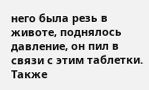него была резь в животе, поднялось давление, он пил в связи с этим таблетки. Также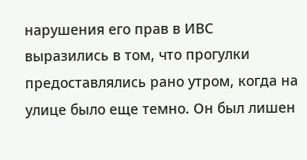нарушения его прав в ИВС выразились в том, что прогулки предоставлялись рано утром, когда на улице было еще темно. Он был лишен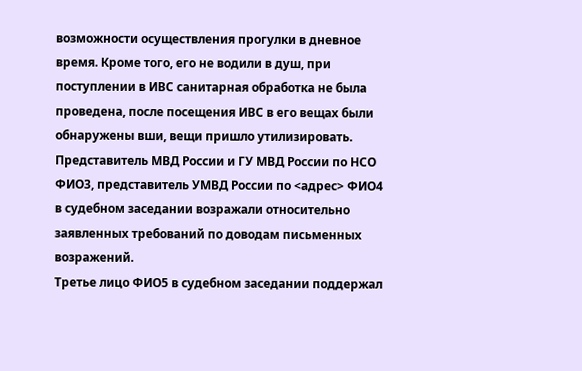возможности осуществления прогулки в дневное время. Кроме того, его не водили в душ, при поступлении в ИВС санитарная обработка не была проведена, после посещения ИВС в его вещах были обнаружены вши, вещи пришло утилизировать.
Представитель МВД России и ГУ МВД России по НСО ФИО3, представитель УМВД России по <адрес> ФИО4 в судебном заседании возражали относительно заявленных требований по доводам письменных возражений.
Третье лицо ФИО5 в судебном заседании поддержал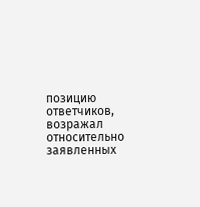позицию ответчиков, возражал относительно заявленных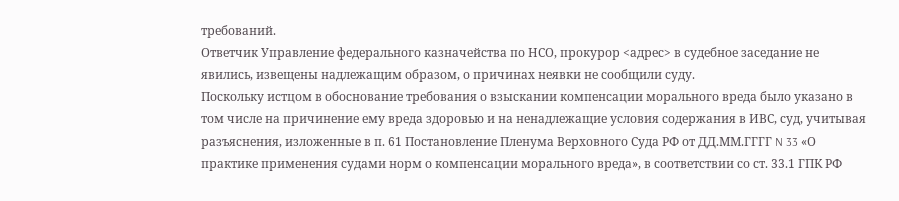требований.
Ответчик Управление федерального казначейства по НСО, прокурор <адрес> в судебное заседание не явились, извещены надлежащим образом, о причинах неявки не сообщили суду.
Поскольку истцом в обоснование требования о взыскании компенсации морального вреда было указано в том числе на причинение ему вреда здоровью и на ненадлежащие условия содержания в ИВС, суд, учитывая разъяснения, изложенные в п. 61 Постановление Пленума Верховного Суда РФ от ДД.ММ.ГГГГ N 33 «О практике применения судами норм о компенсации морального вреда», в соответствии со ст. 33.1 ГПК РФ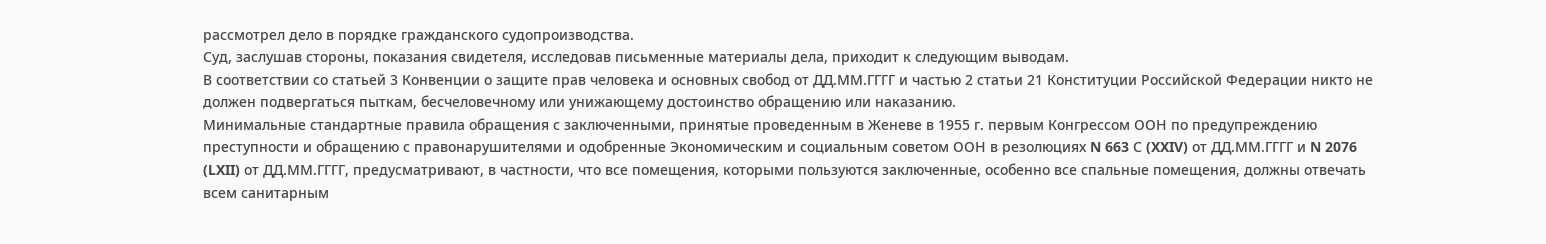рассмотрел дело в порядке гражданского судопроизводства.
Суд, заслушав стороны, показания свидетеля, исследовав письменные материалы дела, приходит к следующим выводам.
В соответствии со статьей 3 Конвенции о защите прав человека и основных свобод от ДД.ММ.ГГГГ и частью 2 статьи 21 Конституции Российской Федерации никто не должен подвергаться пыткам, бесчеловечному или унижающему достоинство обращению или наказанию.
Минимальные стандартные правила обращения с заключенными, принятые проведенным в Женеве в 1955 г. первым Конгрессом ООН по предупреждению преступности и обращению с правонарушителями и одобренные Экономическим и социальным советом ООН в резолюциях N 663 С (XXIV) от ДД.ММ.ГГГГ и N 2076 (LXII) от ДД.ММ.ГГГГ, предусматривают, в частности, что все помещения, которыми пользуются заключенные, особенно все спальные помещения, должны отвечать всем санитарным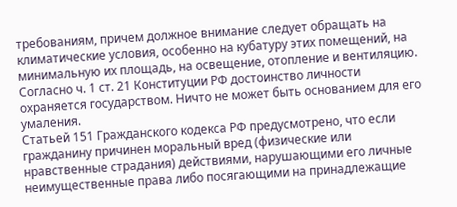требованиям, причем должное внимание следует обращать на климатические условия, особенно на кубатуру этих помещений, на минимальную их площадь, на освещение, отопление и вентиляцию.
Согласно ч. 1 ст. 21 Конституции РФ достоинство личности охраняется государством. Ничто не может быть основанием для его умаления.
Статьей 151 Гражданского кодекса РФ предусмотрено, что если гражданину причинен моральный вред (физические или нравственные страдания) действиями, нарушающими его личные неимущественные права либо посягающими на принадлежащие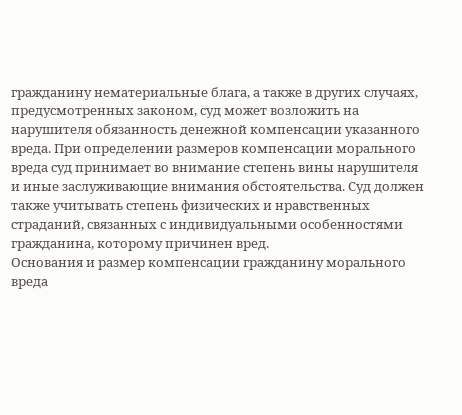гражданину нематериальные блага, а также в других случаях, предусмотренных законом, суд может возложить на нарушителя обязанность денежной компенсации указанного вреда. При определении размеров компенсации морального вреда суд принимает во внимание степень вины нарушителя и иные заслуживающие внимания обстоятельства. Суд должен также учитывать степень физических и нравственных страданий, связанных с индивидуальными особенностями гражданина, которому причинен вред.
Основания и размер компенсации гражданину морального вреда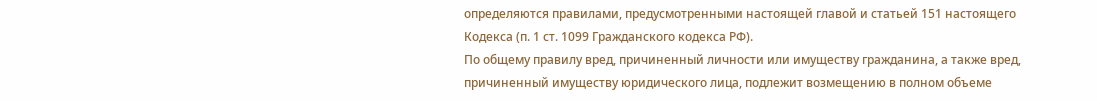определяются правилами, предусмотренными настоящей главой и статьей 151 настоящего Кодекса (п. 1 ст. 1099 Гражданского кодекса РФ).
По общему правилу вред, причиненный личности или имуществу гражданина, а также вред, причиненный имуществу юридического лица, подлежит возмещению в полном объеме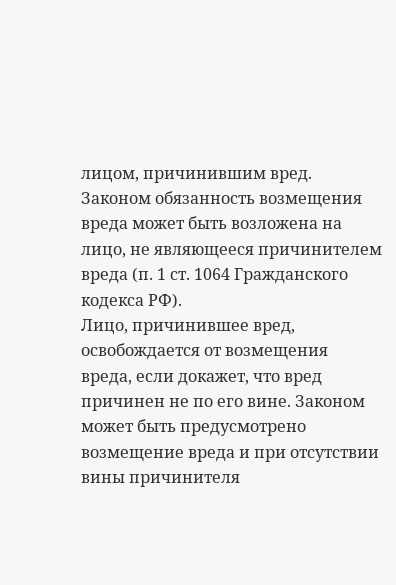лицом, причинившим вред. Законом обязанность возмещения вреда может быть возложена на лицо, не являющееся причинителем вреда (п. 1 ст. 1064 Гражданского кодекса РФ).
Лицо, причинившее вред, освобождается от возмещения вреда, если докажет, что вред причинен не по его вине. Законом может быть предусмотрено возмещение вреда и при отсутствии вины причинителя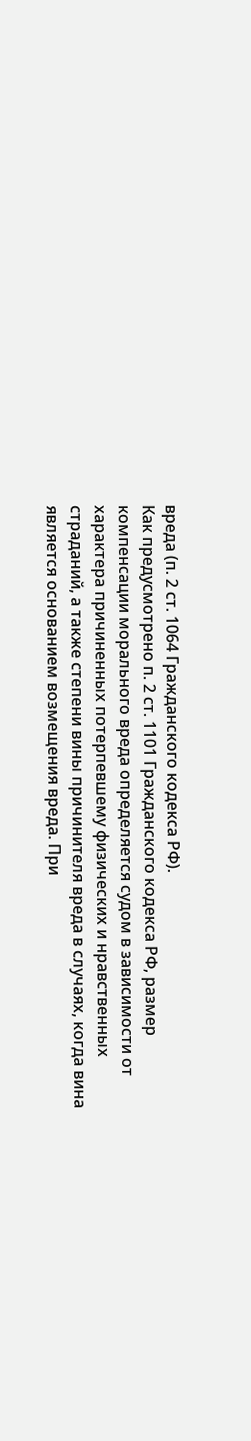вреда (п. 2 ст. 1064 Гражданского кодекса РФ).
Как предусмотрено п. 2 ст. 1101 Гражданского кодекса РФ, размер компенсации морального вреда определяется судом в зависимости от характера причиненных потерпевшему физических и нравственных страданий, а также степени вины причинителя вреда в случаях, когда вина является основанием возмещения вреда. При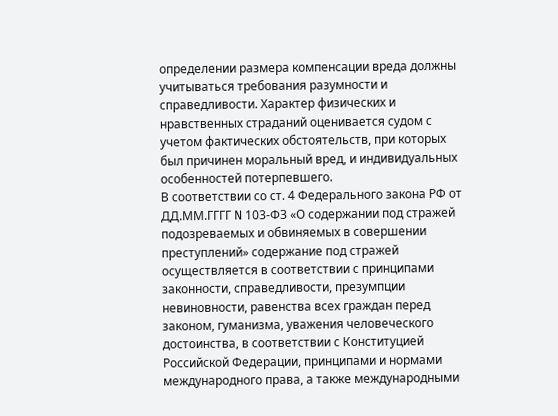определении размера компенсации вреда должны учитываться требования разумности и справедливости. Характер физических и нравственных страданий оценивается судом с учетом фактических обстоятельств, при которых был причинен моральный вред, и индивидуальных особенностей потерпевшего.
В соответствии со ст. 4 Федерального закона РФ от ДД.ММ.ГГГГ N 103-ФЗ «О содержании под стражей подозреваемых и обвиняемых в совершении преступлений» содержание под стражей осуществляется в соответствии с принципами законности, справедливости, презумпции невиновности, равенства всех граждан перед законом, гуманизма, уважения человеческого достоинства, в соответствии с Конституцией Российской Федерации, принципами и нормами международного права, а также международными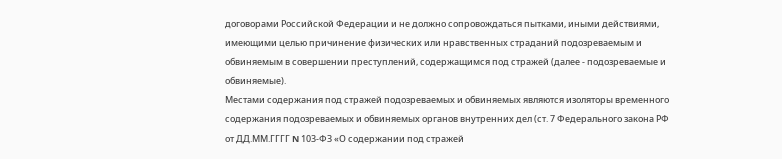договорами Российской Федерации и не должно сопровождаться пытками, иными действиями, имеющими целью причинение физических или нравственных страданий подозреваемым и обвиняемым в совершении преступлений, содержащимся под стражей (далее - подозреваемые и обвиняемые).
Местами содержания под стражей подозреваемых и обвиняемых являются изоляторы временного содержания подозреваемых и обвиняемых органов внутренних дел (ст. 7 Федерального закона РФ от ДД.ММ.ГГГГ N 103-ФЗ «О содержании под стражей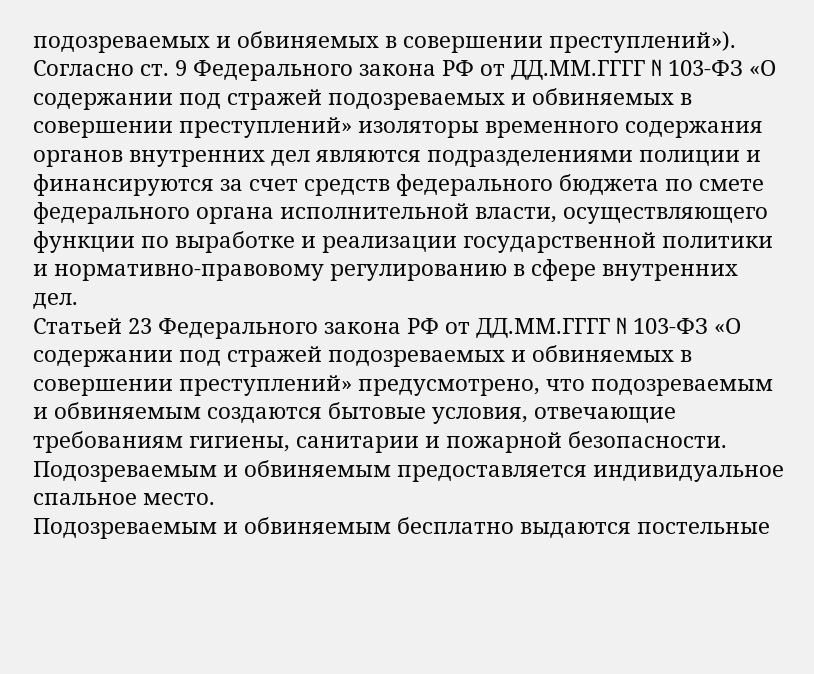подозреваемых и обвиняемых в совершении преступлений»).
Согласно ст. 9 Федерального закона РФ от ДД.ММ.ГГГГ N 103-ФЗ «О содержании под стражей подозреваемых и обвиняемых в совершении преступлений» изоляторы временного содержания органов внутренних дел являются подразделениями полиции и финансируются за счет средств федерального бюджета по смете федерального органа исполнительной власти, осуществляющего функции по выработке и реализации государственной политики и нормативно-правовому регулированию в сфере внутренних дел.
Статьей 23 Федерального закона РФ от ДД.ММ.ГГГГ N 103-ФЗ «О содержании под стражей подозреваемых и обвиняемых в совершении преступлений» предусмотрено, что подозреваемым и обвиняемым создаются бытовые условия, отвечающие требованиям гигиены, санитарии и пожарной безопасности.
Подозреваемым и обвиняемым предоставляется индивидуальное спальное место.
Подозреваемым и обвиняемым бесплатно выдаются постельные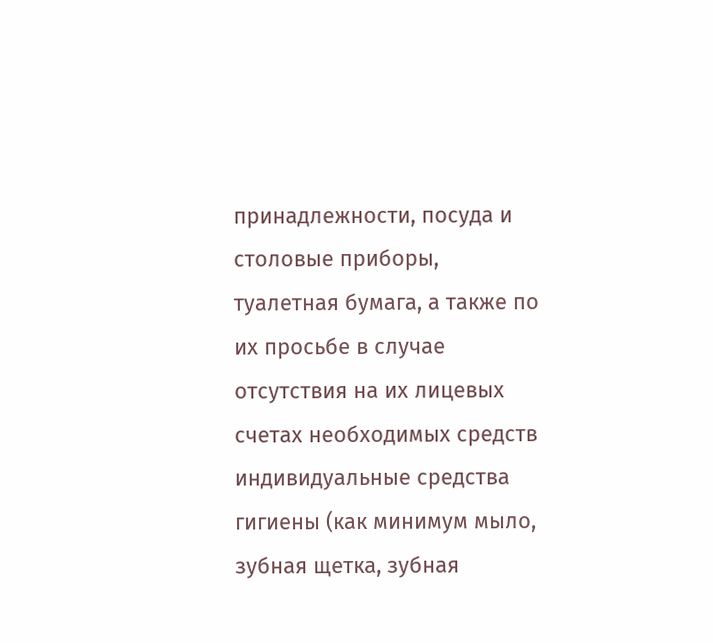принадлежности, посуда и столовые приборы, туалетная бумага, а также по их просьбе в случае отсутствия на их лицевых счетах необходимых средств индивидуальные средства гигиены (как минимум мыло, зубная щетка, зубная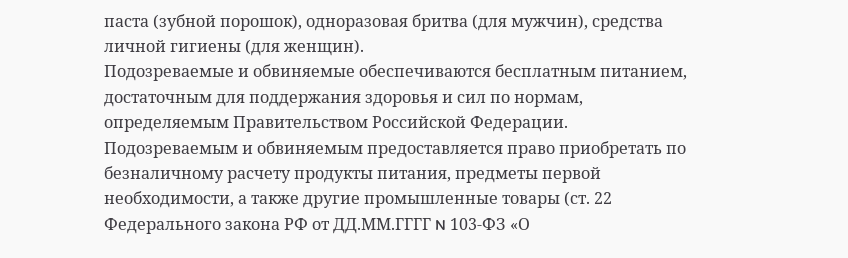паста (зубной порошок), одноразовая бритва (для мужчин), средства личной гигиены (для женщин).
Подозреваемые и обвиняемые обеспечиваются бесплатным питанием, достаточным для поддержания здоровья и сил по нормам, определяемым Правительством Российской Федерации. Подозреваемым и обвиняемым предоставляется право приобретать по безналичному расчету продукты питания, предметы первой необходимости, а также другие промышленные товары (ст. 22 Федерального закона РФ от ДД.ММ.ГГГГ N 103-ФЗ «О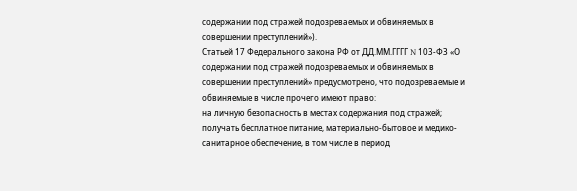содержании под стражей подозреваемых и обвиняемых в совершении преступлений»).
Статьей 17 Федерального закона РФ от ДД.ММ.ГГГГ N 103-ФЗ «О содержании под стражей подозреваемых и обвиняемых в совершении преступлений» предусмотрено, что подозреваемые и обвиняемые в числе прочего имеют право:
на личную безопасность в местах содержания под стражей;
получать бесплатное питание, материально-бытовое и медико-санитарное обеспечение, в том числе в период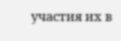участия их в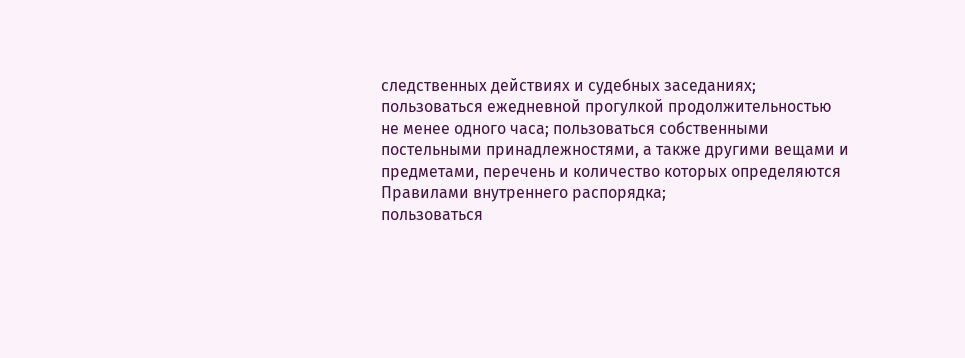следственных действиях и судебных заседаниях;
пользоваться ежедневной прогулкой продолжительностью не менее одного часа; пользоваться собственными постельными принадлежностями, а также другими вещами и предметами, перечень и количество которых определяются Правилами внутреннего распорядка;
пользоваться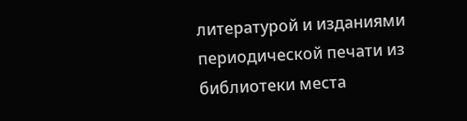литературой и изданиями периодической печати из библиотеки места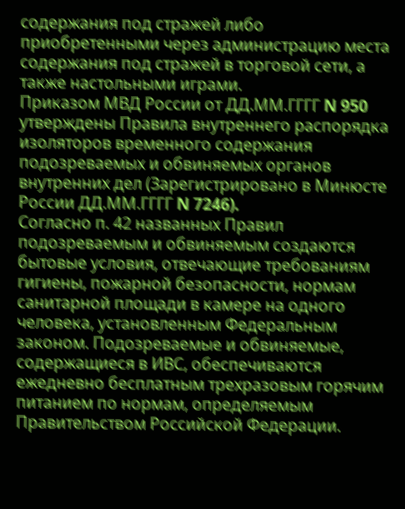содержания под стражей либо приобретенными через администрацию места содержания под стражей в торговой сети, а также настольными играми.
Приказом МВД России от ДД.ММ.ГГГГ N 950 утверждены Правила внутреннего распорядка изоляторов временного содержания подозреваемых и обвиняемых органов внутренних дел (Зарегистрировано в Минюсте России ДД.ММ.ГГГГ N 7246).
Согласно п. 42 названных Правил подозреваемым и обвиняемым создаются бытовые условия, отвечающие требованиям гигиены, пожарной безопасности, нормам санитарной площади в камере на одного человека, установленным Федеральным законом. Подозреваемые и обвиняемые, содержащиеся в ИВС, обеспечиваются ежедневно бесплатным трехразовым горячим питанием по нормам, определяемым Правительством Российской Федерации.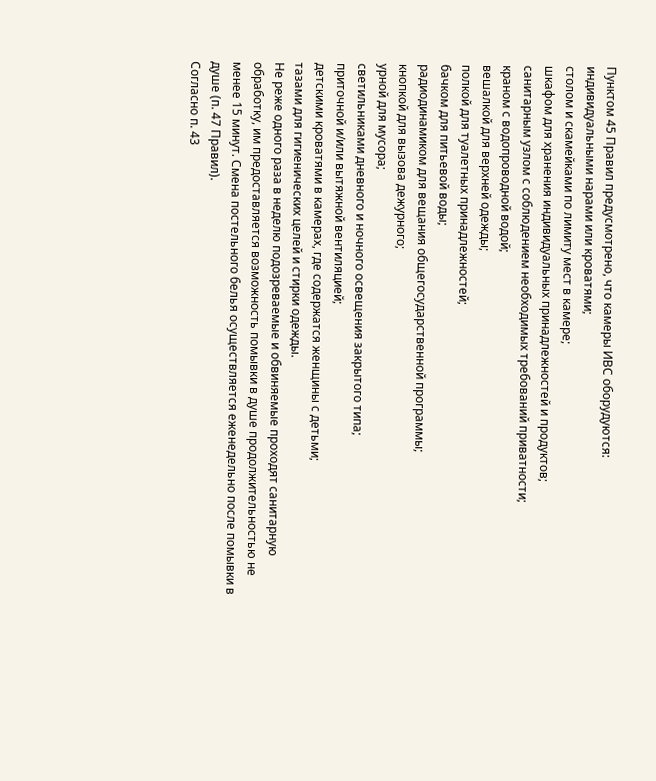Пунктом 45 Правил предусмотрено, что камеры ИВС оборудуются:
индивидуальными нарами или кроватями;
столом и скамейками по лимиту мест в камере;
шкафом для хранения индивидуальных принадлежностей и продуктов;
санитарным узлом с соблюдением необходимых требований приватности;
краном с водопроводной водой;
вешалкой для верхней одежды;
полкой для туалетных принадлежностей;
бачком для питьевой воды;
радиодинамиком для вещания общегосударственной программы;
кнопкой для вызова дежурного;
урной для мусора;
светильниками дневного и ночного освещения закрытого типа;
приточной и/или вытяжной вентиляцией;
детскими кроватями в камерах, где содержатся женщины с детьми;
тазами для гигиенических целей и стирки одежды.
Не реже одного раза в неделю подозреваемые и обвиняемые проходят санитарную обработку, им предоставляется возможность помывки в душе продолжительностью не менее 15 минут. Смена постельного белья осуществляется еженедельно после помывки в душе (п. 47 Правил).
Согласно п. 43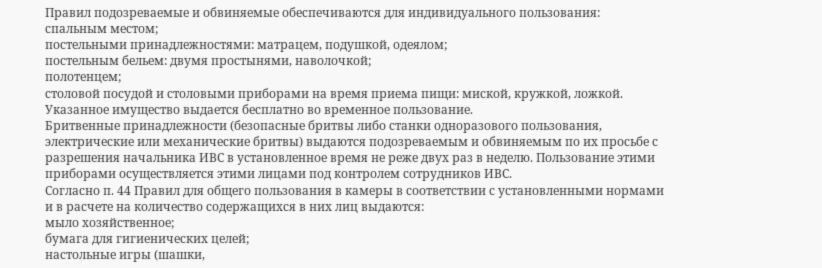Правил подозреваемые и обвиняемые обеспечиваются для индивидуального пользования:
спальным местом;
постельными принадлежностями: матрацем, подушкой, одеялом;
постельным бельем: двумя простынями, наволочкой;
полотенцем;
столовой посудой и столовыми приборами на время приема пищи: миской, кружкой, ложкой.
Указанное имущество выдается бесплатно во временное пользование.
Бритвенные принадлежности (безопасные бритвы либо станки одноразового пользования, электрические или механические бритвы) выдаются подозреваемым и обвиняемым по их просьбе с разрешения начальника ИВС в установленное время не реже двух раз в неделю. Пользование этими приборами осуществляется этими лицами под контролем сотрудников ИВС.
Согласно п. 44 Правил для общего пользования в камеры в соответствии с установленными нормами и в расчете на количество содержащихся в них лиц выдаются:
мыло хозяйственное;
бумага для гигиенических целей;
настольные игры (шашки,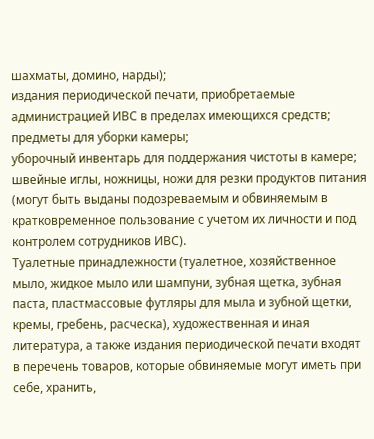шахматы, домино, нарды);
издания периодической печати, приобретаемые администрацией ИВС в пределах имеющихся средств;
предметы для уборки камеры;
уборочный инвентарь для поддержания чистоты в камере;
швейные иглы, ножницы, ножи для резки продуктов питания (могут быть выданы подозреваемым и обвиняемым в кратковременное пользование с учетом их личности и под контролем сотрудников ИВС).
Туалетные принадлежности (туалетное, хозяйственное мыло, жидкое мыло или шампуни, зубная щетка, зубная паста, пластмассовые футляры для мыла и зубной щетки, кремы, гребень, расческа), художественная и иная литература, а также издания периодической печати входят в перечень товаров, которые обвиняемые могут иметь при себе, хранить,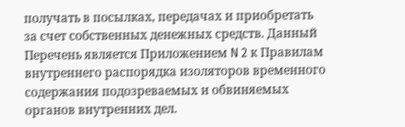получать в посылках, передачах и приобретать за счет собственных денежных средств. Данный Перечень является Приложением N 2 к Правилам внутреннего распорядка изоляторов временного содержания подозреваемых и обвиняемых органов внутренних дел.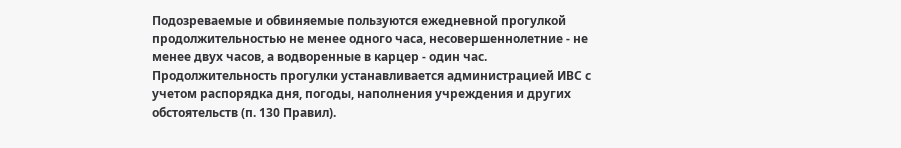Подозреваемые и обвиняемые пользуются ежедневной прогулкой продолжительностью не менее одного часа, несовершеннолетние - не менее двух часов, а водворенные в карцер - один час. Продолжительность прогулки устанавливается администрацией ИВС с учетом распорядка дня, погоды, наполнения учреждения и других обстоятельств (п. 130 Правил).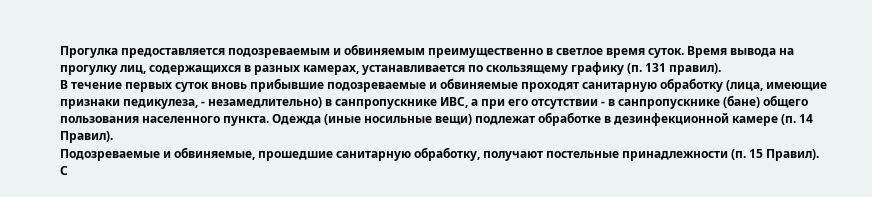Прогулка предоставляется подозреваемым и обвиняемым преимущественно в светлое время суток. Время вывода на прогулку лиц, содержащихся в разных камерах, устанавливается по скользящему графику (п. 131 правил).
В течение первых суток вновь прибывшие подозреваемые и обвиняемые проходят санитарную обработку (лица, имеющие признаки педикулеза, - незамедлительно) в санпропускнике ИВС, а при его отсутствии - в санпропускнике (бане) общего пользования населенного пункта. Одежда (иные носильные вещи) подлежат обработке в дезинфекционной камере (п. 14 Правил).
Подозреваемые и обвиняемые, прошедшие санитарную обработку, получают постельные принадлежности (п. 15 Правил).
С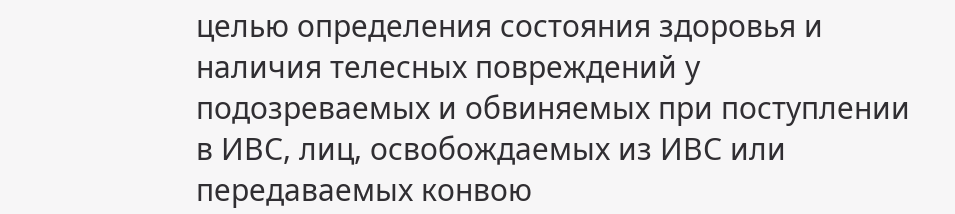целью определения состояния здоровья и наличия телесных повреждений у подозреваемых и обвиняемых при поступлении в ИВС, лиц, освобождаемых из ИВС или передаваемых конвою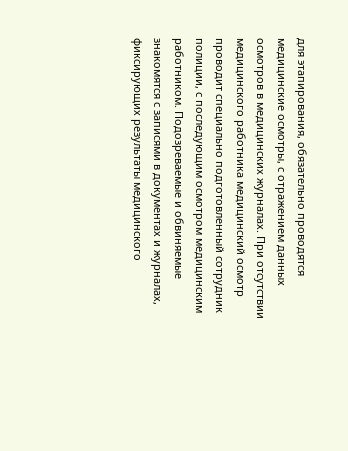для этапирования, обязательно проводятся медицинские осмотры, с отражением данных осмотров в медицинских журналах. При отсутствии медицинского работника медицинский осмотр проводит специально подготовленный сотрудник полиции, с последующим осмотром медицинским работником. Подозреваемые и обвиняемые знакомятся с записями в документах и журналах, фиксирующих результаты медицинского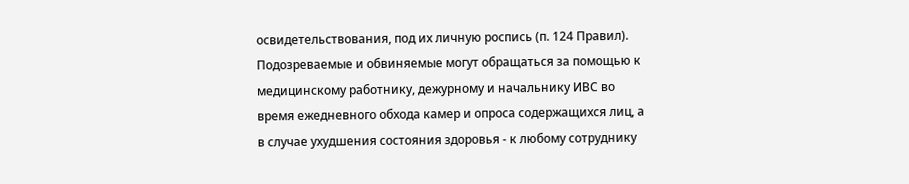освидетельствования, под их личную роспись (п. 124 Правил).
Подозреваемые и обвиняемые могут обращаться за помощью к медицинскому работнику, дежурному и начальнику ИВС во время ежедневного обхода камер и опроса содержащихся лиц, а в случае ухудшения состояния здоровья - к любому сотруднику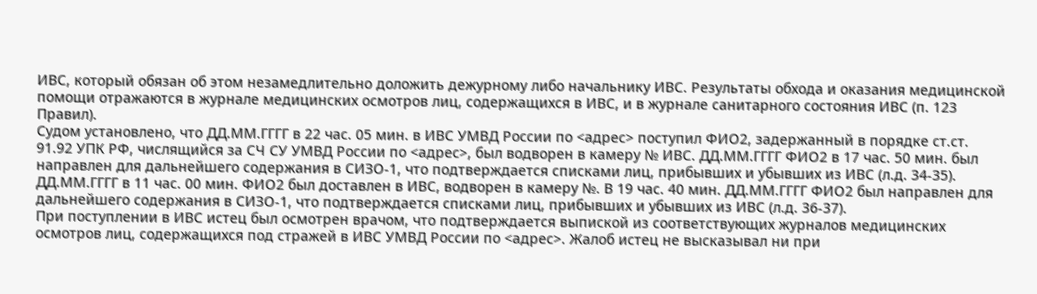ИВС, который обязан об этом незамедлительно доложить дежурному либо начальнику ИВС. Результаты обхода и оказания медицинской помощи отражаются в журнале медицинских осмотров лиц, содержащихся в ИВС, и в журнале санитарного состояния ИВС (п. 123 Правил).
Судом установлено, что ДД.ММ.ГГГГ в 22 час. 05 мин. в ИВС УМВД России по <адрес> поступил ФИО2, задержанный в порядке ст.ст. 91.92 УПК РФ, числящийся за СЧ СУ УМВД России по <адрес>, был водворен в камеру № ИВС. ДД.ММ.ГГГГ ФИО2 в 17 час. 50 мин. был направлен для дальнейшего содержания в СИЗО-1, что подтверждается списками лиц, прибывших и убывших из ИВС (л.д. 34-35).
ДД.ММ.ГГГГ в 11 час. 00 мин. ФИО2 был доставлен в ИВС, водворен в камеру №. В 19 час. 40 мин. ДД.ММ.ГГГГ ФИО2 был направлен для дальнейшего содержания в СИЗО-1, что подтверждается списками лиц, прибывших и убывших из ИВС (л.д. 36-37).
При поступлении в ИВС истец был осмотрен врачом, что подтверждается выпиской из соответствующих журналов медицинских осмотров лиц, содержащихся под стражей в ИВС УМВД России по <адрес>. Жалоб истец не высказывал ни при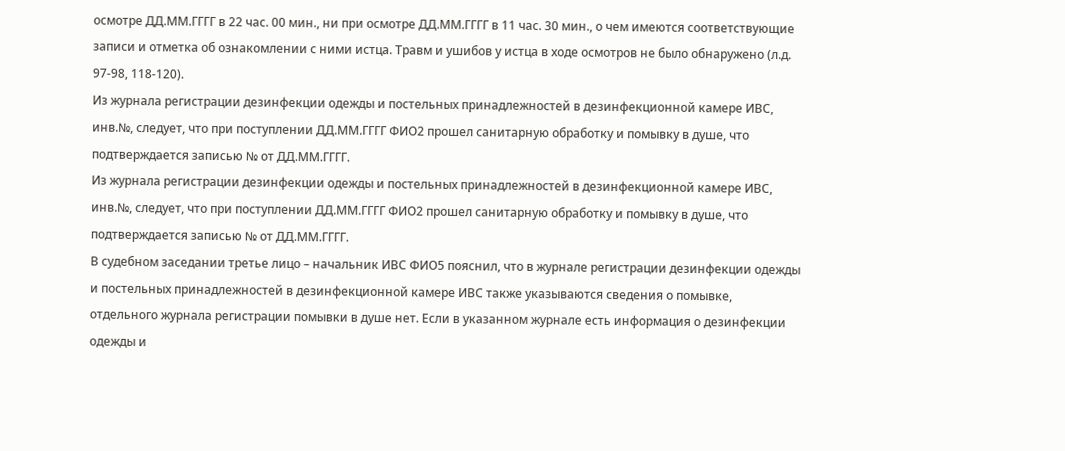осмотре ДД.ММ.ГГГГ в 22 час. 00 мин., ни при осмотре ДД.ММ.ГГГГ в 11 час. 30 мин., о чем имеются соответствующие записи и отметка об ознакомлении с ними истца. Травм и ушибов у истца в ходе осмотров не было обнаружено (л.д. 97-98, 118-120).
Из журнала регистрации дезинфекции одежды и постельных принадлежностей в дезинфекционной камере ИВС, инв.№, следует, что при поступлении ДД.ММ.ГГГГ ФИО2 прошел санитарную обработку и помывку в душе, что подтверждается записью № от ДД.ММ.ГГГГ.
Из журнала регистрации дезинфекции одежды и постельных принадлежностей в дезинфекционной камере ИВС, инв.№, следует, что при поступлении ДД.ММ.ГГГГ ФИО2 прошел санитарную обработку и помывку в душе, что подтверждается записью № от ДД.ММ.ГГГГ.
В судебном заседании третье лицо – начальник ИВС ФИО5 пояснил, что в журнале регистрации дезинфекции одежды и постельных принадлежностей в дезинфекционной камере ИВС также указываются сведения о помывке, отдельного журнала регистрации помывки в душе нет. Если в указанном журнале есть информация о дезинфекции одежды и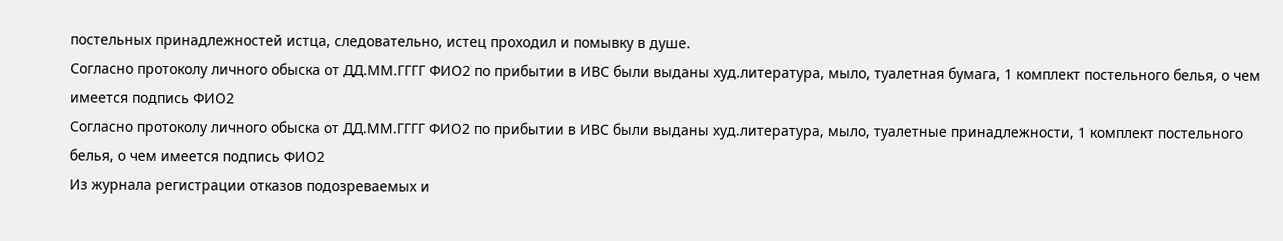постельных принадлежностей истца, следовательно, истец проходил и помывку в душе.
Согласно протоколу личного обыска от ДД.ММ.ГГГГ ФИО2 по прибытии в ИВС были выданы худ.литература, мыло, туалетная бумага, 1 комплект постельного белья, о чем имеется подпись ФИО2
Согласно протоколу личного обыска от ДД.ММ.ГГГГ ФИО2 по прибытии в ИВС были выданы худ.литература, мыло, туалетные принадлежности, 1 комплект постельного белья, о чем имеется подпись ФИО2
Из журнала регистрации отказов подозреваемых и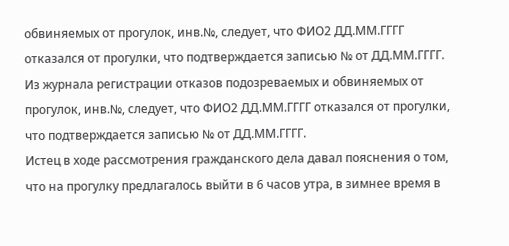обвиняемых от прогулок, инв.№, следует, что ФИО2 ДД.ММ.ГГГГ отказался от прогулки, что подтверждается записью № от ДД.ММ.ГГГГ.
Из журнала регистрации отказов подозреваемых и обвиняемых от прогулок, инв.№, следует, что ФИО2 ДД.ММ.ГГГГ отказался от прогулки, что подтверждается записью № от ДД.ММ.ГГГГ.
Истец в ходе рассмотрения гражданского дела давал пояснения о том, что на прогулку предлагалось выйти в 6 часов утра, в зимнее время в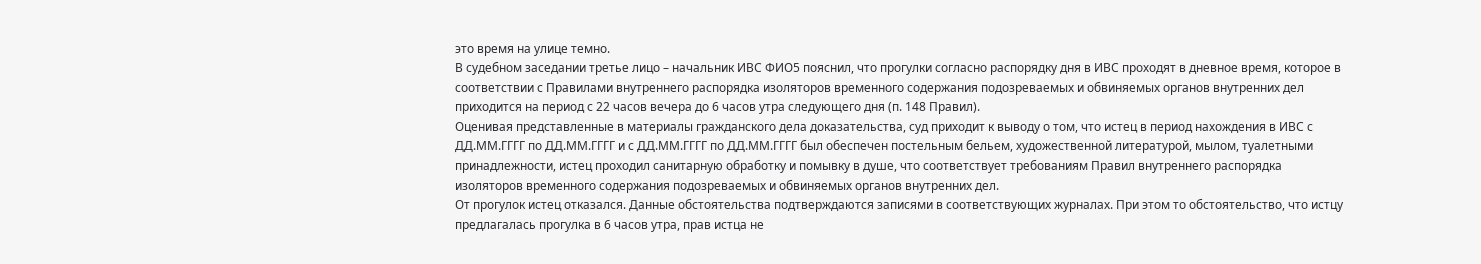это время на улице темно.
В судебном заседании третье лицо – начальник ИВС ФИО5 пояснил, что прогулки согласно распорядку дня в ИВС проходят в дневное время, которое в соответствии с Правилами внутреннего распорядка изоляторов временного содержания подозреваемых и обвиняемых органов внутренних дел приходится на период с 22 часов вечера до 6 часов утра следующего дня (п. 148 Правил).
Оценивая представленные в материалы гражданского дела доказательства, суд приходит к выводу о том, что истец в период нахождения в ИВС с ДД.ММ.ГГГГ по ДД.ММ.ГГГГ и с ДД.ММ.ГГГГ по ДД.ММ.ГГГГ был обеспечен постельным бельем, художественной литературой, мылом, туалетными принадлежности, истец проходил санитарную обработку и помывку в душе, что соответствует требованиям Правил внутреннего распорядка изоляторов временного содержания подозреваемых и обвиняемых органов внутренних дел.
От прогулок истец отказался. Данные обстоятельства подтверждаются записями в соответствующих журналах. При этом то обстоятельство, что истцу предлагалась прогулка в 6 часов утра, прав истца не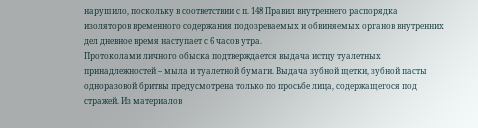нарушило, поскольку в соответствии с п. 148 Правил внутреннего распорядка изоляторов временного содержания подозреваемых и обвиняемых органов внутренних дел дневное время наступает с 6 часов утра.
Протоколами личного обыска подтверждается выдача истцу туалетных принадлежностей – мыла и туалетной бумаги. Выдача зубной щетки, зубной пасты одноразовой бритвы предусмотрена только по просьбе лица, содержащегося под стражей. Из материалов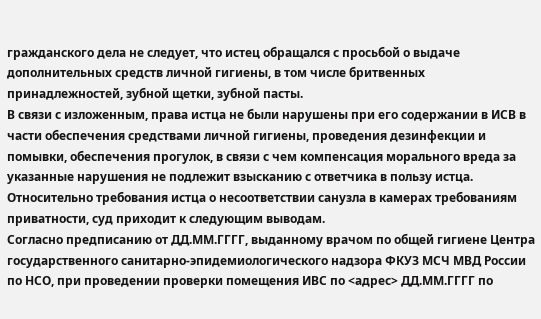гражданского дела не следует, что истец обращался с просьбой о выдаче дополнительных средств личной гигиены, в том числе бритвенных принадлежностей, зубной щетки, зубной пасты.
В связи с изложенным, права истца не были нарушены при его содержании в ИСВ в части обеспечения средствами личной гигиены, проведения дезинфекции и помывки, обеспечения прогулок, в связи с чем компенсация морального вреда за указанные нарушения не подлежит взысканию с ответчика в пользу истца.
Относительно требования истца о несоответствии санузла в камерах требованиям приватности, суд приходит к следующим выводам.
Согласно предписанию от ДД.ММ.ГГГГ, выданному врачом по общей гигиене Центра государственного санитарно-эпидемиологического надзора ФКУЗ МСЧ МВД России по НСО, при проведении проверки помещения ИВС по <адрес> ДД.ММ.ГГГГ по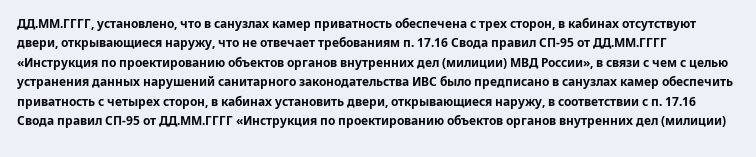ДД.ММ.ГГГГ, установлено, что в санузлах камер приватность обеспечена с трех сторон, в кабинах отсутствуют двери, открывающиеся наружу, что не отвечает требованиям п. 17.16 Свода правил СП-95 от ДД.ММ.ГГГГ «Инструкция по проектированию объектов органов внутренних дел (милиции) МВД России», в связи с чем с целью устранения данных нарушений санитарного законодательства ИВС было предписано в санузлах камер обеспечить приватность с четырех сторон, в кабинах установить двери, открывающиеся наружу, в соответствии с п. 17.16 Свода правил СП-95 от ДД.ММ.ГГГГ «Инструкция по проектированию объектов органов внутренних дел (милиции)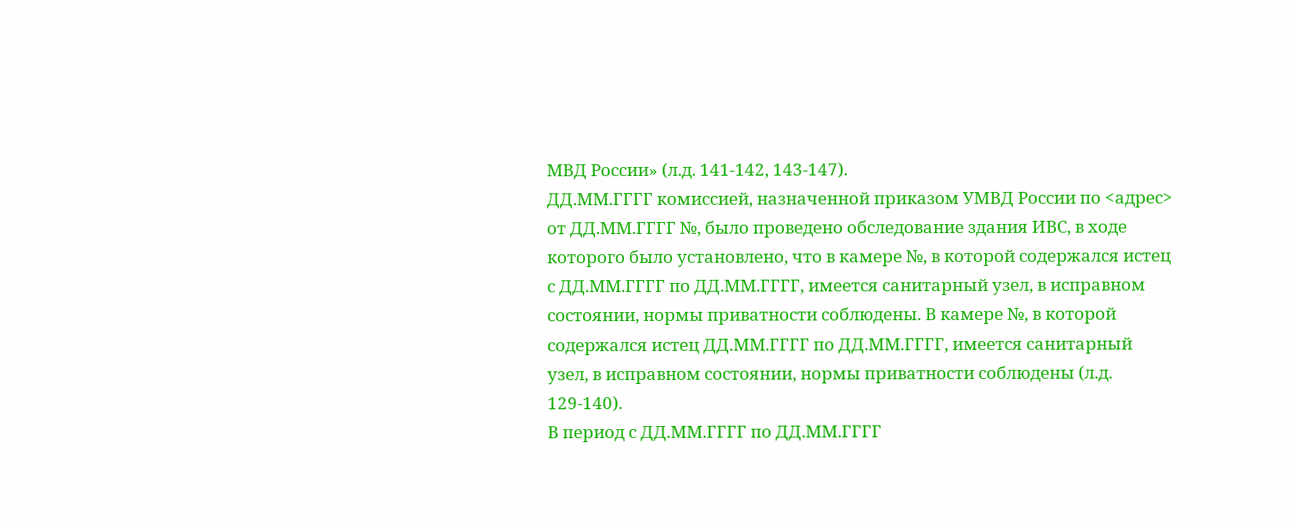МВД России» (л.д. 141-142, 143-147).
ДД.ММ.ГГГГ комиссией, назначенной приказом УМВД России по <адрес> от ДД.ММ.ГГГГ №, было проведено обследование здания ИВС, в ходе которого было установлено, что в камере №, в которой содержался истец с ДД.ММ.ГГГГ по ДД.ММ.ГГГГ, имеется санитарный узел, в исправном состоянии, нормы приватности соблюдены. В камере №, в которой содержался истец ДД.ММ.ГГГГ по ДД.ММ.ГГГГ, имеется санитарный узел, в исправном состоянии, нормы приватности соблюдены (л.д. 129-140).
В период с ДД.ММ.ГГГГ по ДД.ММ.ГГГГ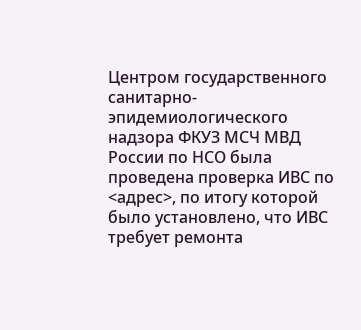Центром государственного санитарно-эпидемиологического надзора ФКУЗ МСЧ МВД России по НСО была проведена проверка ИВС по <адрес>, по итогу которой было установлено, что ИВС требует ремонта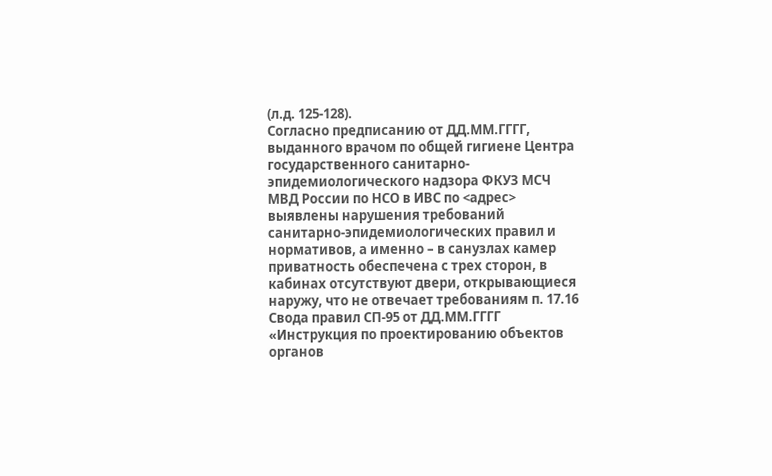(л.д. 125-128).
Согласно предписанию от ДД.ММ.ГГГГ, выданного врачом по общей гигиене Центра государственного санитарно-эпидемиологического надзора ФКУЗ МСЧ МВД России по НСО в ИВС по <адрес> выявлены нарушения требований санитарно-эпидемиологических правил и нормативов, а именно – в санузлах камер приватность обеспечена с трех сторон, в кабинах отсутствуют двери, открывающиеся наружу, что не отвечает требованиям п. 17.16 Свода правил СП-95 от ДД.ММ.ГГГГ «Инструкция по проектированию объектов органов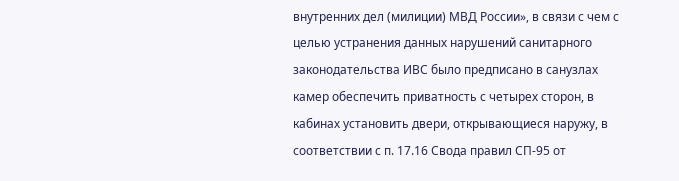внутренних дел (милиции) МВД России», в связи с чем с целью устранения данных нарушений санитарного законодательства ИВС было предписано в санузлах камер обеспечить приватность с четырех сторон, в кабинах установить двери, открывающиеся наружу, в соответствии с п. 17.16 Свода правил СП-95 от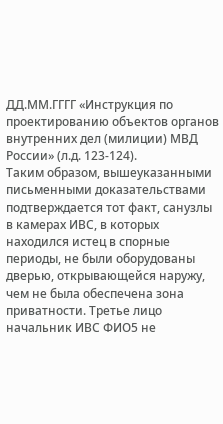ДД.ММ.ГГГГ «Инструкция по проектированию объектов органов внутренних дел (милиции) МВД России» (л.д. 123-124).
Таким образом, вышеуказанными письменными доказательствами подтверждается тот факт, санузлы в камерах ИВС, в которых находился истец в спорные периоды, не были оборудованы дверью, открывающейся наружу, чем не была обеспечена зона приватности. Третье лицо начальник ИВС ФИО5 не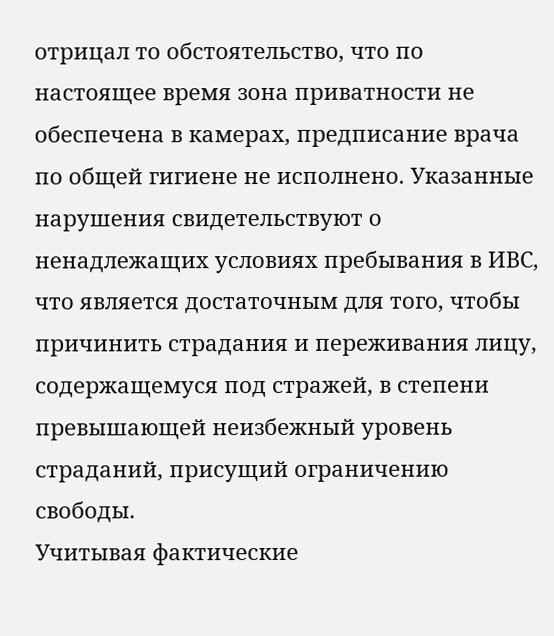отрицал то обстоятельство, что по настоящее время зона приватности не обеспечена в камерах, предписание врача по общей гигиене не исполнено. Указанные нарушения свидетельствуют о ненадлежащих условиях пребывания в ИВС, что является достаточным для того, чтобы причинить страдания и переживания лицу, содержащемуся под стражей, в степени превышающей неизбежный уровень страданий, присущий ограничению свободы.
Учитывая фактические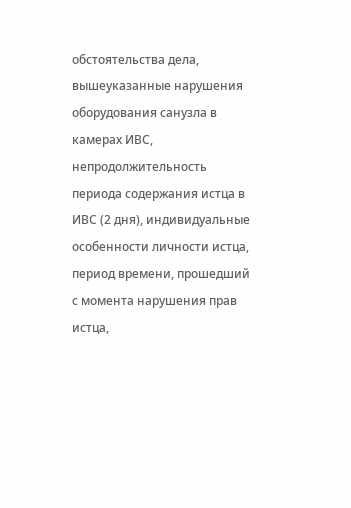обстоятельства дела, вышеуказанные нарушения оборудования санузла в камерах ИВС, непродолжительность периода содержания истца в ИВС (2 дня), индивидуальные особенности личности истца, период времени, прошедший с момента нарушения прав истца,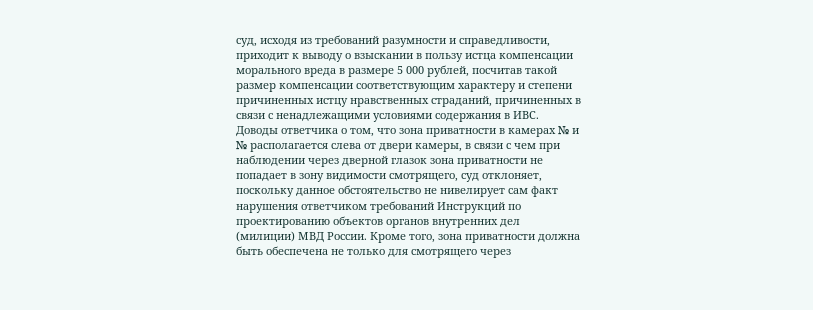суд, исходя из требований разумности и справедливости, приходит к выводу о взыскании в пользу истца компенсации морального вреда в размере 5 000 рублей, посчитав такой размер компенсации соответствующим характеру и степени причиненных истцу нравственных страданий, причиненных в связи с ненадлежащими условиями содержания в ИВС.
Доводы ответчика о том, что зона приватности в камерах № и № располагается слева от двери камеры, в связи с чем при наблюдении через дверной глазок зона приватности не попадает в зону видимости смотрящего, суд отклоняет, поскольку данное обстоятельство не нивелирует сам факт нарушения ответчиком требований Инструкций по проектированию объектов органов внутренних дел (милиции) МВД России. Кроме того, зона приватности должна быть обеспечена не только для смотрящего через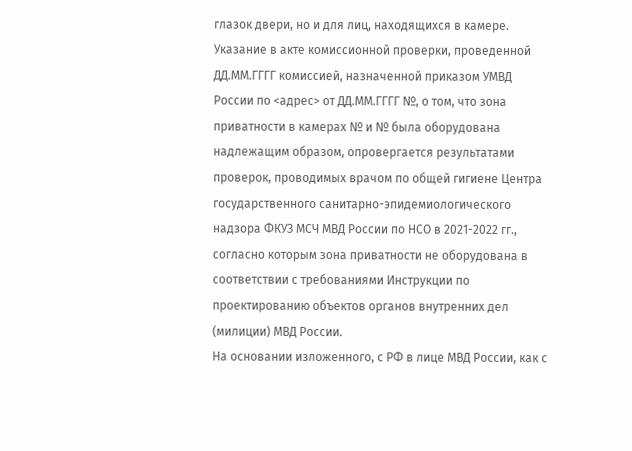глазок двери, но и для лиц, находящихся в камере.
Указание в акте комиссионной проверки, проведенной ДД.ММ.ГГГГ комиссией, назначенной приказом УМВД России по <адрес> от ДД.ММ.ГГГГ №, о том, что зона приватности в камерах № и № была оборудована надлежащим образом, опровергается результатами проверок, проводимых врачом по общей гигиене Центра государственного санитарно-эпидемиологического надзора ФКУЗ МСЧ МВД России по НСО в 2021-2022 гг., согласно которым зона приватности не оборудована в соответствии с требованиями Инструкции по проектированию объектов органов внутренних дел (милиции) МВД России.
На основании изложенного, с РФ в лице МВД России, как с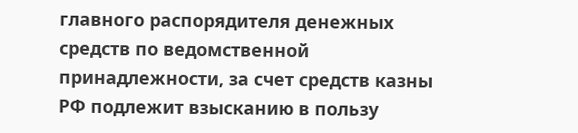главного распорядителя денежных средств по ведомственной принадлежности, за счет средств казны РФ подлежит взысканию в пользу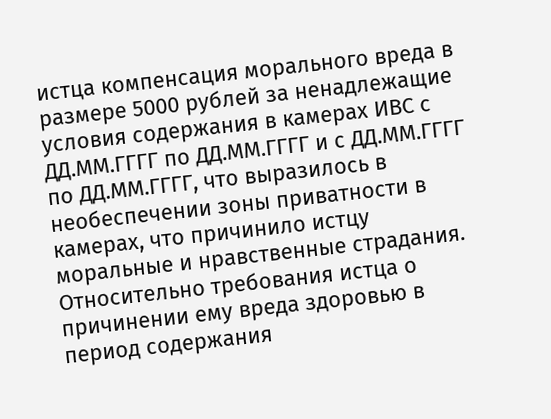истца компенсация морального вреда в размере 5000 рублей за ненадлежащие условия содержания в камерах ИВС с ДД.ММ.ГГГГ по ДД.ММ.ГГГГ и с ДД.ММ.ГГГГ по ДД.ММ.ГГГГ, что выразилось в необеспечении зоны приватности в камерах, что причинило истцу моральные и нравственные страдания.
Относительно требования истца о причинении ему вреда здоровью в период содержания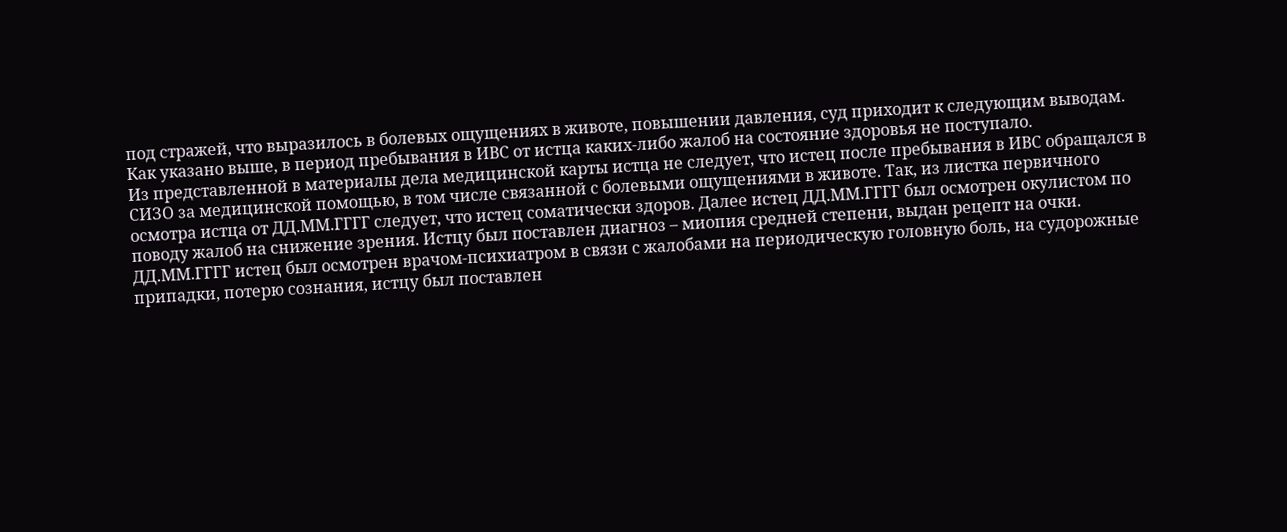под стражей, что выразилось в болевых ощущениях в животе, повышении давления, суд приходит к следующим выводам.
Как указано выше, в период пребывания в ИВС от истца каких-либо жалоб на состояние здоровья не поступало.
Из представленной в материалы дела медицинской карты истца не следует, что истец после пребывания в ИВС обращался в СИЗО за медицинской помощью, в том числе связанной с болевыми ощущениями в животе. Так, из листка первичного осмотра истца от ДД.ММ.ГГГГ следует, что истец соматически здоров. Далее истец ДД.ММ.ГГГГ был осмотрен окулистом по поводу жалоб на снижение зрения. Истцу был поставлен диагноз – миопия средней степени, выдан рецепт на очки. ДД.ММ.ГГГГ истец был осмотрен врачом-психиатром в связи с жалобами на периодическую головную боль, на судорожные припадки, потерю сознания, истцу был поставлен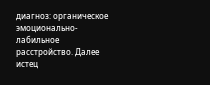диагноз: органическое эмоционально-лабильное расстройство. Далее истец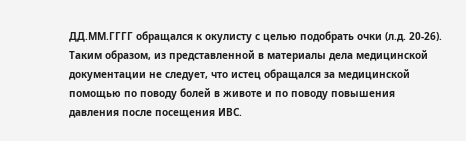ДД.ММ.ГГГГ обращался к окулисту с целью подобрать очки (л.д. 20-26). Таким образом, из представленной в материалы дела медицинской документации не следует, что истец обращался за медицинской помощью по поводу болей в животе и по поводу повышения давления после посещения ИВС.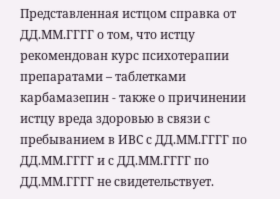Представленная истцом справка от ДД.ММ.ГГГГ о том, что истцу рекомендован курс психотерапии препаратами – таблетками карбамазепин - также о причинении истцу вреда здоровью в связи с пребыванием в ИВС с ДД.ММ.ГГГГ по ДД.ММ.ГГГГ и с ДД.ММ.ГГГГ по ДД.ММ.ГГГГ не свидетельствует.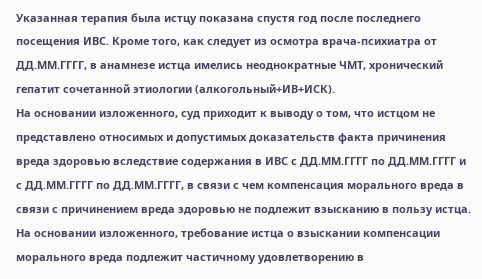Указанная терапия была истцу показана спустя год после последнего посещения ИВС. Кроме того, как следует из осмотра врача-психиатра от ДД.ММ.ГГГГ, в анамнезе истца имелись неоднократные ЧМТ, хронический гепатит сочетанной этиологии (алкогольный+ИВ+ИСК).
На основании изложенного, суд приходит к выводу о том, что истцом не представлено относимых и допустимых доказательств факта причинения вреда здоровью вследствие содержания в ИВС с ДД.ММ.ГГГГ по ДД.ММ.ГГГГ и с ДД.ММ.ГГГГ по ДД.ММ.ГГГГ, в связи с чем компенсация морального вреда в связи с причинением вреда здоровью не подлежит взысканию в пользу истца.
На основании изложенного, требование истца о взыскании компенсации морального вреда подлежит частичному удовлетворению в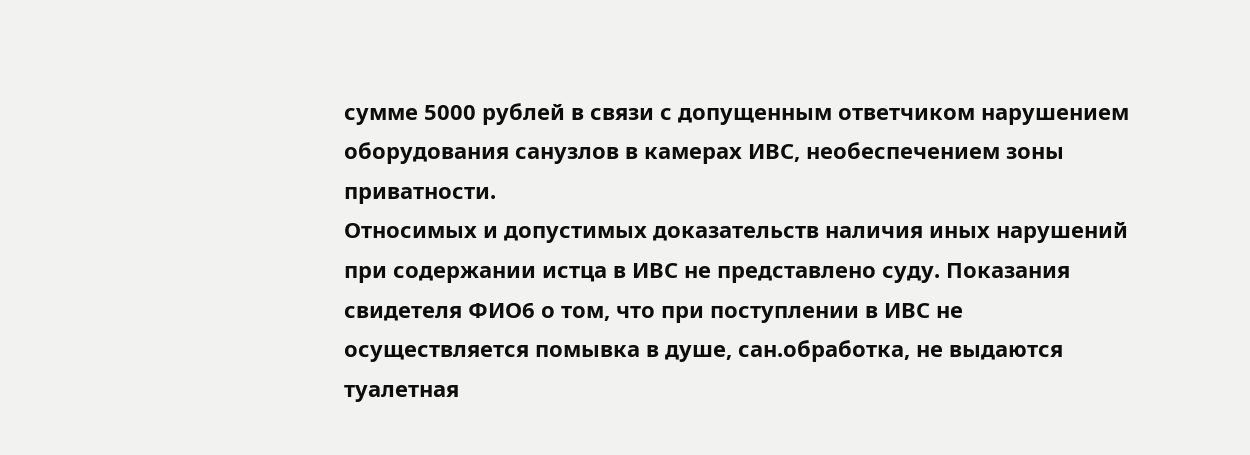сумме 5000 рублей в связи с допущенным ответчиком нарушением оборудования санузлов в камерах ИВС, необеспечением зоны приватности.
Относимых и допустимых доказательств наличия иных нарушений при содержании истца в ИВС не представлено суду. Показания свидетеля ФИО6 о том, что при поступлении в ИВС не осуществляется помывка в душе, сан.обработка, не выдаются туалетная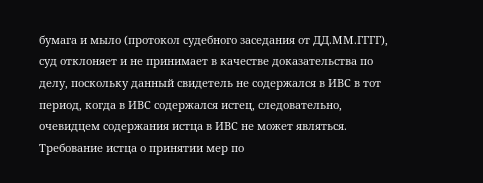бумага и мыло (протокол судебного заседания от ДД.ММ.ГГГГ), суд отклоняет и не принимает в качестве доказательства по делу, поскольку данный свидетель не содержался в ИВС в тот период, когда в ИВС содержался истец, следовательно, очевидцем содержания истца в ИВС не может являться.
Требование истца о принятии мер по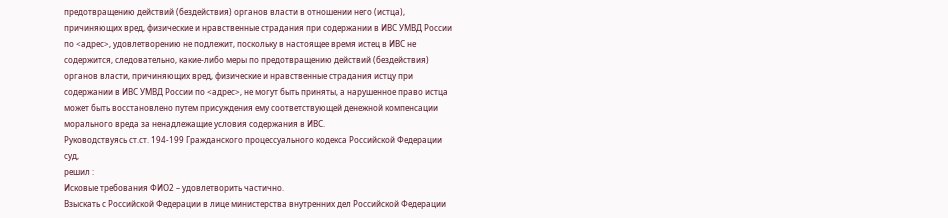предотвращению действий (бездействия) органов власти в отношении него (истца), причиняющих вред, физические и нравственные страдания при содержании в ИВС УМВД России по <адрес>, удовлетворению не подлежит, поскольку в настоящее время истец в ИВС не содержится, следовательно, какие-либо меры по предотвращению действий (бездействия) органов власти, причиняющих вред, физические и нравственные страдания истцу при содержании в ИВС УМВД России по <адрес>, не могут быть приняты, а нарушенное право истца может быть восстановлено путем присуждения ему соответствующей денежной компенсации морального вреда за ненадлежащие условия содержания в ИВС.
Руководствуясь ст.ст. 194-199 Гражданского процессуального кодекса Российской Федерации суд,
решил :
Исковые требования ФИО2 – удовлетворить частично.
Взыскать с Российской Федерации в лице министерства внутренних дел Российской Федерации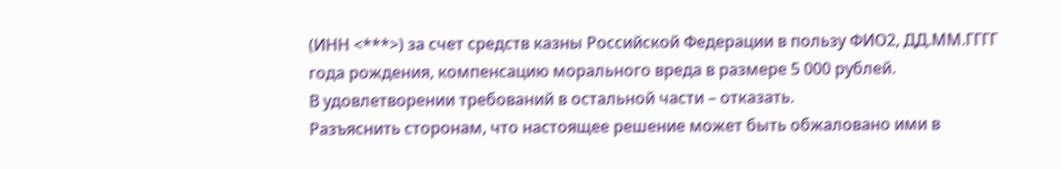(ИНН <***>) за счет средств казны Российской Федерации в пользу ФИО2, ДД.ММ.ГГГГ года рождения, компенсацию морального вреда в размере 5 000 рублей.
В удовлетворении требований в остальной части – отказать.
Разъяснить сторонам, что настоящее решение может быть обжаловано ими в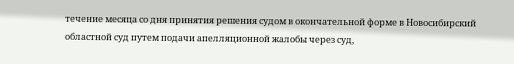течение месяца со дня принятия решения судом в окончательной форме в Новосибирский областной суд путем подачи апелляционной жалобы через суд,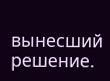вынесший решение.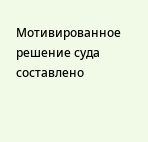Мотивированное решение суда составлено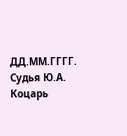ДД.ММ.ГГГГ.
Судья Ю.А. Коцарь